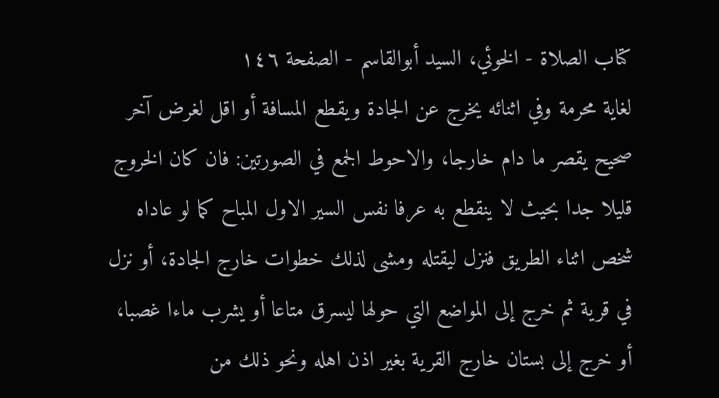كتاب الصلاة - الخوئي، السيد أبوالقاسم - الصفحة ١٤٦
لغاية محرمة وفي اثنائه يخرج عن الجادة ويقطع المسافة أو اقل لغرض آخر صحيح يقصر ما دام خارجا، والاحوط الجمع في الصورتين: فان كان الخروج قليلا جدا بحيث لا ينقطع به عرفا نفس السير الاول المباح كما لو عاداه شخص اثناء الطريق فنزل ليقتله ومشى لذلك خطوات خارج الجادة، أو نزل في قرية ثم خرج إلى المواضع التي حولها ليسرق متاعا أو يشرب ماءا غصبا، أو خرج إلى بستان خارج القرية بغير اذن اهله ونحو ذلك من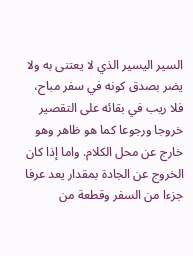السير اليسير الذي لا يعتنى به ولا يضر بصدق كونه في سفر مباح، فلا ريب في بقائه على التقصير خروجا ورجوعا كما هو ظاهر وهو خارج عن محل الكلام. واما إذا كان الخروج عن الجادة بمقدار يعد عرفا جزءا من السفر وقطعة من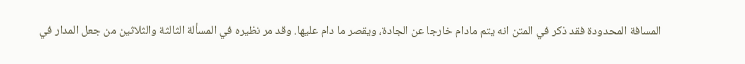المسافة المحدودة فقد ذكر في المتن انه يتم مادام خارجا عن الجادة، ويقصر ما دام عليها. وقد مر نظيره في المسألة الثالثة والثلاثين من جعل المدار في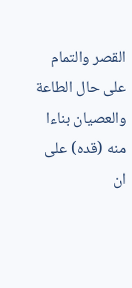القصر والتمام على حال الطاعة والعصيان بناءا منه (قده) على ان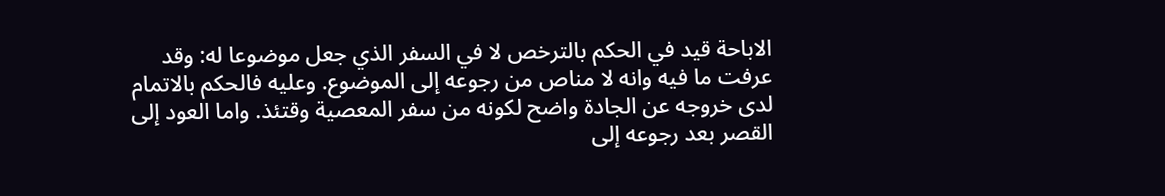الاباحة قيد في الحكم بالترخص لا في السفر الذي جعل موضوعا له: وقد عرفت ما فيه وانه لا مناص من رجوعه إلى الموضوع. وعليه فالحكم بالاتمام لدى خروجه عن الجادة واضح لكونه من سفر المعصية وقتئذ. واما العود إلى القصر بعد رجوعه إلى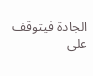الجادة فيتوقف على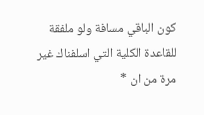كون الباقي مسافة ولو ملفقة للقاعدة الكلية التي اسلفناك غير مرة من ان *